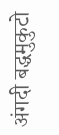अंगदी बद्धमुकुटो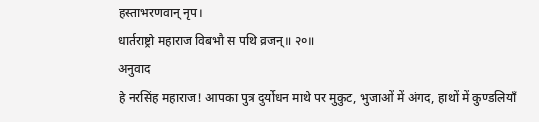हस्ताभरणवान् नृप।
धार्तराष्ट्रो महाराज विबभौ स पथि व्रजन्॥ २०॥
अनुवाद
हे नरसिंह महाराज! आपका पुत्र दुर्योधन माथे पर मुकुट, भुजाओं में अंगद, हाथों में कुण्डलियाँ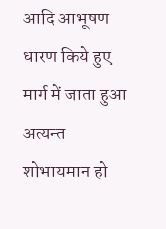आदि आभूषण धारण किये हुए मार्ग में जाता हुआ अत्यन्त शोभायमान हो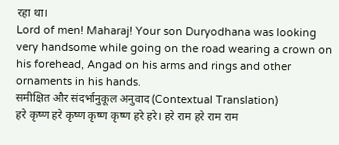रहा था।
Lord of men! Maharaj! Your son Duryodhana was looking very handsome while going on the road wearing a crown on his forehead, Angad on his arms and rings and other ornaments in his hands.
समीक्षित और संदर्भानुकूल अनुवाद (Contextual Translation)
हरे कृष्ण हरे कृष्ण कृष्ण कृष्ण हरे हरे। हरे राम हरे राम राम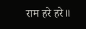राम हरे हरे॥